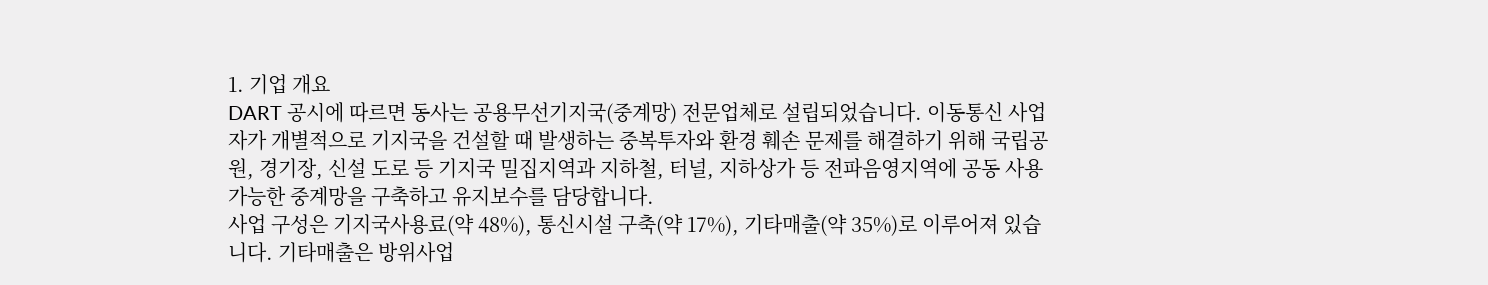1. 기업 개요
DART 공시에 따르면 동사는 공용무선기지국(중계망) 전문업체로 설립되었습니다. 이동통신 사업자가 개별적으로 기지국을 건설할 때 발생하는 중복투자와 환경 훼손 문제를 해결하기 위해 국립공원, 경기장, 신설 도로 등 기지국 밀집지역과 지하철, 터널, 지하상가 등 전파음영지역에 공동 사용 가능한 중계망을 구축하고 유지보수를 담당합니다.
사업 구성은 기지국사용료(약 48%), 통신시설 구축(약 17%), 기타매출(약 35%)로 이루어져 있습니다. 기타매출은 방위사업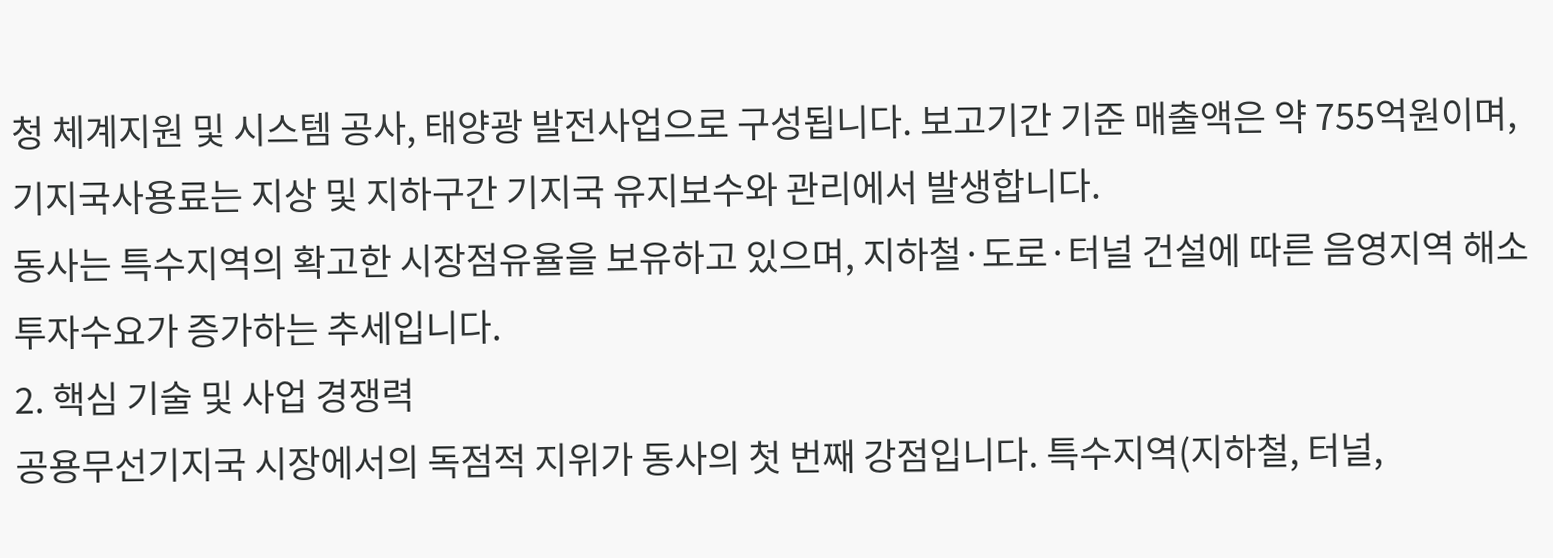청 체계지원 및 시스템 공사, 태양광 발전사업으로 구성됩니다. 보고기간 기준 매출액은 약 755억원이며, 기지국사용료는 지상 및 지하구간 기지국 유지보수와 관리에서 발생합니다.
동사는 특수지역의 확고한 시장점유율을 보유하고 있으며, 지하철·도로·터널 건설에 따른 음영지역 해소 투자수요가 증가하는 추세입니다.
2. 핵심 기술 및 사업 경쟁력
공용무선기지국 시장에서의 독점적 지위가 동사의 첫 번째 강점입니다. 특수지역(지하철, 터널,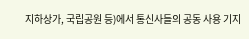지하상가, 국립공원 등)에서 통신사들의 공동 사용 기지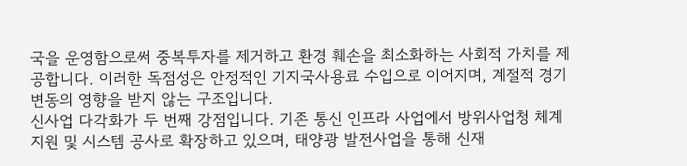국을 운영함으로써 중복투자를 제거하고 환경 훼손을 최소화하는 사회적 가치를 제공합니다. 이러한 독점성은 안정적인 기지국사용료 수입으로 이어지며, 계절적 경기변동의 영향을 받지 않는 구조입니다.
신사업 다각화가 두 번째 강점입니다. 기존 통신 인프라 사업에서 방위사업청 체계지원 및 시스템 공사로 확장하고 있으며, 태양광 발전사업을 통해 신재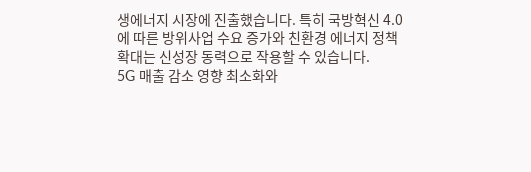생에너지 시장에 진출했습니다. 특히 국방혁신 4.0에 따른 방위사업 수요 증가와 친환경 에너지 정책 확대는 신성장 동력으로 작용할 수 있습니다.
5G 매출 감소 영향 최소화와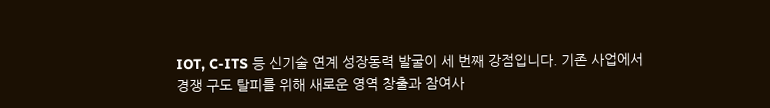IOT, C-ITS 등 신기술 연계 성장동력 발굴이 세 번째 강점입니다. 기존 사업에서 경쟁 구도 탈피를 위해 새로운 영역 창출과 참여사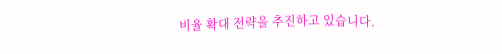비율 확대 전략을 추진하고 있습니다.